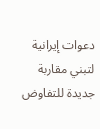دعوات إيرانية لتبني مقاربة جديدة للتفاوض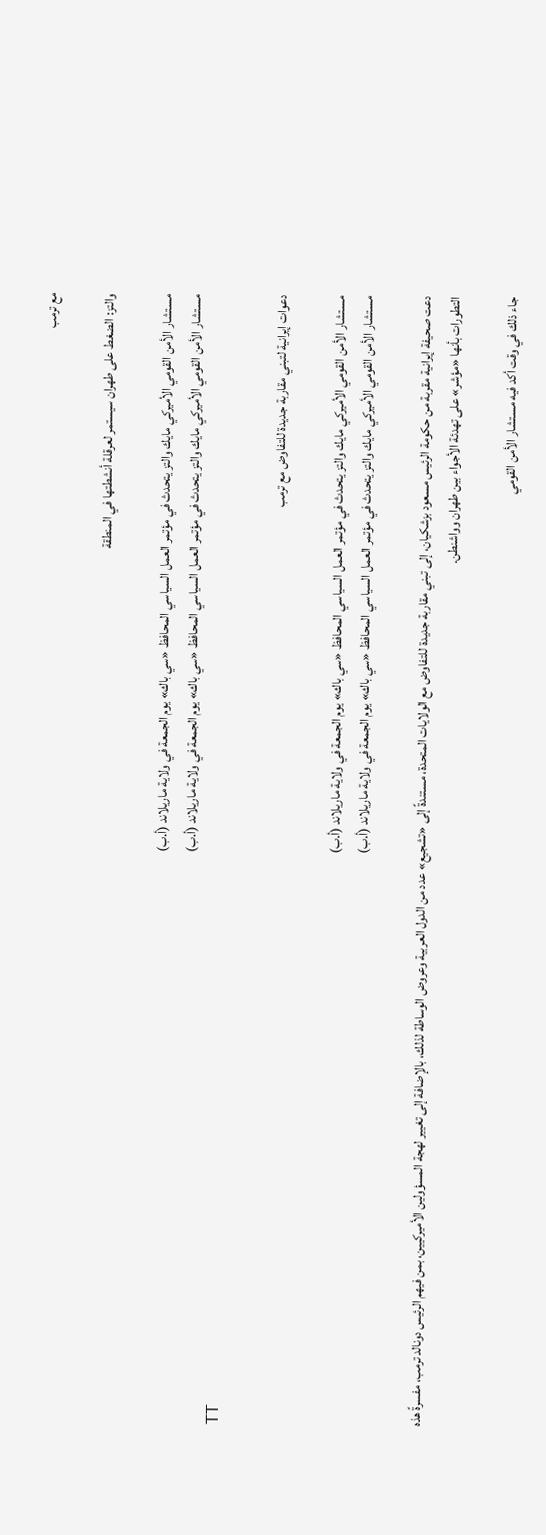مع ترمب

والتز: الضغط على طهران سيستمر لعرقلة أنشطتها في المنطقة

مستشار الأمن القومي الأميركي مايك والتز يتحدث في مؤتمر العمل السياسي المحافظ «سي باك» يوم الجمعة في ولاية ماريلاند (أ.ب)
مستشار الأمن القومي الأميركي مايك والتز يتحدث في مؤتمر العمل السياسي المحافظ «سي باك» يوم الجمعة في ولاية ماريلاند (أ.ب)
TT

دعوات إيرانية لتبني مقاربة جديدة للتفاوض مع ترمب

مستشار الأمن القومي الأميركي مايك والتز يتحدث في مؤتمر العمل السياسي المحافظ «سي باك» يوم الجمعة في ولاية ماريلاند (أ.ب)
مستشار الأمن القومي الأميركي مايك والتز يتحدث في مؤتمر العمل السياسي المحافظ «سي باك» يوم الجمعة في ولاية ماريلاند (أ.ب)

دعت صحيفة إيرانية مقربة من حكومة الرئيس مسعود بزشكيان، إلى تبني مقاربة جديدة للتفاوض مع الولايات المتحدة، مستندةً إلى «تشجيع» عدد من الدول العربية وعروض الوساطة لذلك، بالإضافة إلى تغيير لهجة المسؤولين الأميركيين، بمن فيهم الرئيس دونالد ترمب، مفسرةً هذه التطورات بأنها «مؤشر» على تهدئة الأجواء بين طهران وواشنطن.

جاء ذلك في وقت أكد فيه مستشار الأمن القومي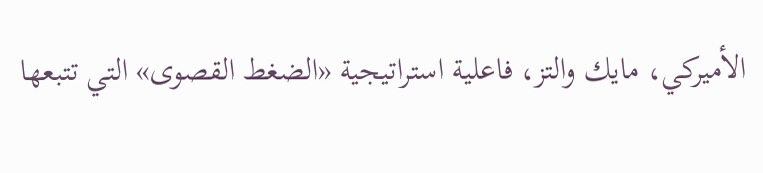الأميركي، مايك والتز، فاعلية استراتيجية «الضغط القصوى» التي تتبعها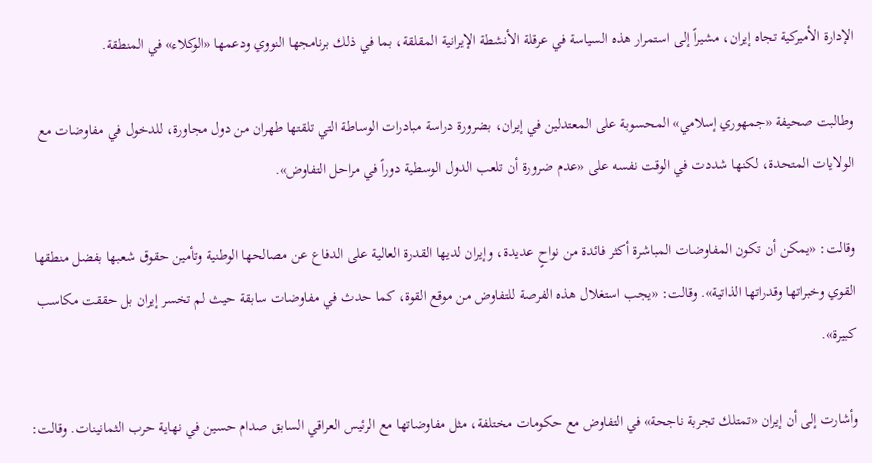الإدارة الأميركية تجاه إيران، مشيراً إلى استمرار هذه السياسة في عرقلة الأنشطة الإيرانية المقلقة، بما في ذلك برنامجها النووي ودعمها «الوكلاء» في المنطقة.

وطالبت صحيفة «جمهوري إسلامي» المحسوبة على المعتدلين في إيران، بضرورة دراسة مبادرات الوساطة التي تلقتها طهران من دول مجاورة، للدخول في مفاوضات مع الولايات المتحدة، لكنها شددت في الوقت نفسه على «عدم ضرورة أن تلعب الدول الوسطية دوراً في مراحل التفاوض».

وقالت: «يمكن أن تكون المفاوضات المباشرة أكثر فائدة من نواحٍ عديدة، وإيران لديها القدرة العالية على الدفاع عن مصالحها الوطنية وتأمين حقوق شعبها بفضل منطقها القوي وخبراتها وقدراتها الذاتية». وقالت: «يجب استغلال هذه الفرصة للتفاوض من موقع القوة، كما حدث في مفاوضات سابقة حيث لم تخسر إيران بل حققت مكاسب كبيرة».

وأشارت إلى أن إيران «تمتلك تجربة ناجحة» في التفاوض مع حكومات مختلفة، مثل مفاوضاتها مع الرئيس العراقي السابق صدام حسين في نهاية حرب الثمانينات. وقالت: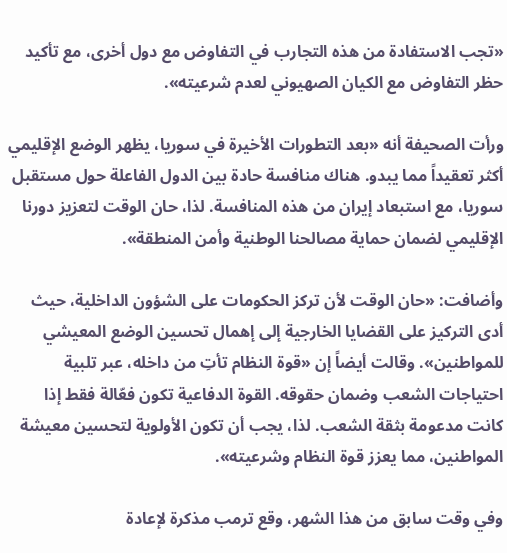«تجب الاستفادة من هذه التجارب في التفاوض مع دول أخرى، مع تأكيد حظر التفاوض مع الكيان الصهيوني لعدم شرعيته».

ورأت الصحيفة أنه «بعد التطورات الأخيرة في سوريا، يظهر الوضع الإقليمي أكثر تعقيداً مما يبدو. هناك منافسة حادة بين الدول الفاعلة حول مستقبل سوريا، مع استبعاد إيران من هذه المنافسة. لذا، حان الوقت لتعزيز دورنا الإقليمي لضمان حماية مصالحنا الوطنية وأمن المنطقة».

وأضافت: «حان الوقت لأن تركز الحكومات على الشؤون الداخلية، حيث أدى التركيز على القضايا الخارجية إلى إهمال تحسين الوضع المعيشي للمواطنين». وقالت أيضاً إن «قوة النظام تأتِ من داخله، عبر تلبية احتياجات الشعب وضمان حقوقه. القوة الدفاعية تكون فعّالة فقط إذا كانت مدعومة بثقة الشعب. لذا، يجب أن تكون الأولوية لتحسين معيشة المواطنين، مما يعزز قوة النظام وشرعيته».

وفي وقت سابق من هذا الشهر، وقع ترمب مذكرة لإعادة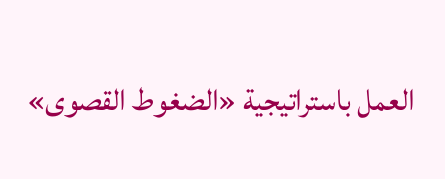العمل باستراتيجية «الضغوط القصوى»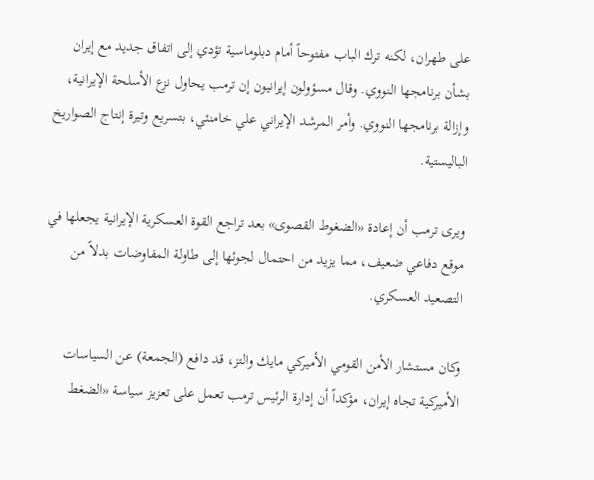على طهران، لكنه ترك الباب مفتوحاً أمام دبلوماسية تؤدي إلى اتفاق جديد مع إيران بشأن برنامجها النووي. وقال مسؤولون إيرانيون إن ترمب يحاول نزع الأسلحة الإيرانية، وإزالة برنامجها النووي. وأمر المرشد الإيراني علي خامنئي، بتسريع وتيرة إنتاج الصواريخ الباليستية.

ويرى ترمب أن إعادة «الضغوط القصوى» بعد تراجع القوة العسكرية الإيرانية يجعلها في موقع دفاعي ضعيف، مما يزيد من احتمال لجوئها إلى طاولة المفاوضات بدلاً من التصعيد العسكري.

وكان مستشار الأمن القومي الأميركي مايك والتز، قد دافع (الجمعة) عن السياسات الأميركية تجاه إيران، مؤكداً أن إدارة الرئيس ترمب تعمل على تعزيز سياسة «الضغط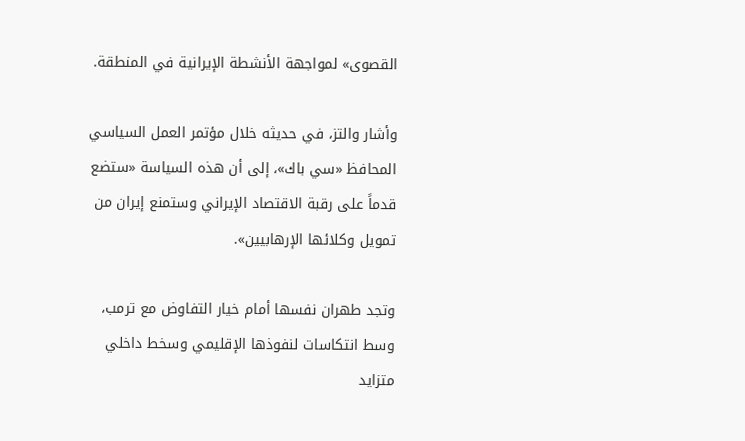القصوى» لمواجهة الأنشطة الإيرانية في المنطقة.

وأشار والتز، في حديثه خلال مؤتمر العمل السياسي المحافظ «سي باك»، إلى أن هذه السياسة «ستضع قدماً على رقبة الاقتصاد الإيراني وستمنع إيران من تمويل وكلائها الإرهابيين».

وتجد طهران نفسها أمام خيار التفاوض مع ترمب، وسط انتكاسات لنفوذها الإقليمي وسخط داخلي متزايد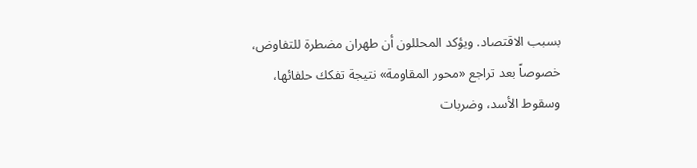بسبب الاقتصاد. ويؤكد المحللون أن طهران مضطرة للتفاوض، خصوصاً بعد تراجع «محور المقاومة» نتيجة تفكك حلفائها، وسقوط الأسد، وضربات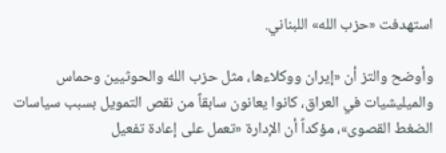استهدفت «حزب الله» اللبناني.

وأوضح والتز أن «إيران ووكلاءها، مثل حزب الله والحوثيين وحماس والميليشيات في العراق، كانوا يعانون سابقاً من نقص التمويل بسبب سياسات الضغط القصوى»، مؤكداً أن الإدارة «تعمل على إعادة تفعيل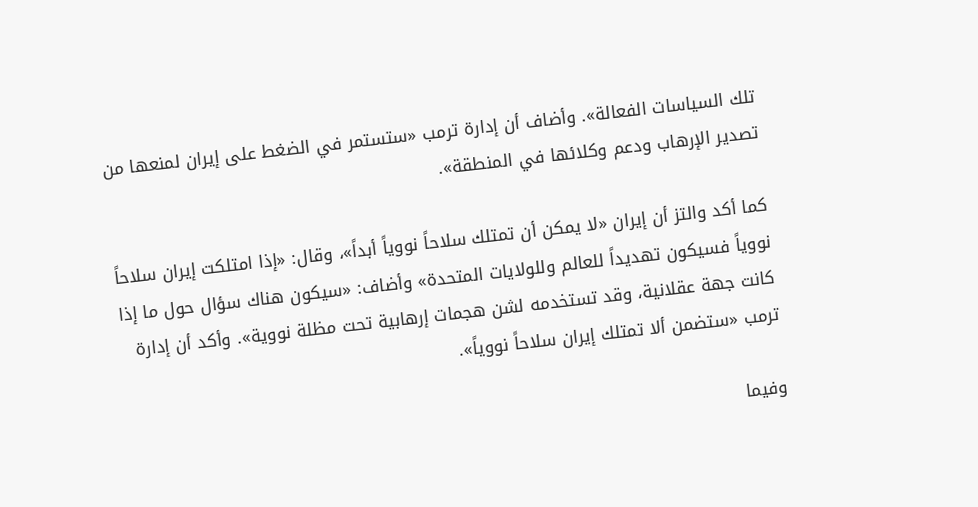تلك السياسات الفعالة». وأضاف أن إدارة ترمب «ستستمر في الضغط على إيران لمنعها من تصدير الإرهاب ودعم وكلائها في المنطقة».

كما أكد والتز أن إيران «لا يمكن أن تمتلك سلاحاً نووياً أبداً»، وقال: «إذا امتلكت إيران سلاحاً نووياً فسيكون تهديداً للعالم وللولايات المتحدة» وأضاف: «سيكون هناك سؤال حول ما إذا كانت جهة عقلانية، وقد تستخدمه لشن هجمات إرهابية تحت مظلة نووية». وأكد أن إدارة ترمب «ستضمن ألا تمتلك إيران سلاحاً نووياً».

وفيما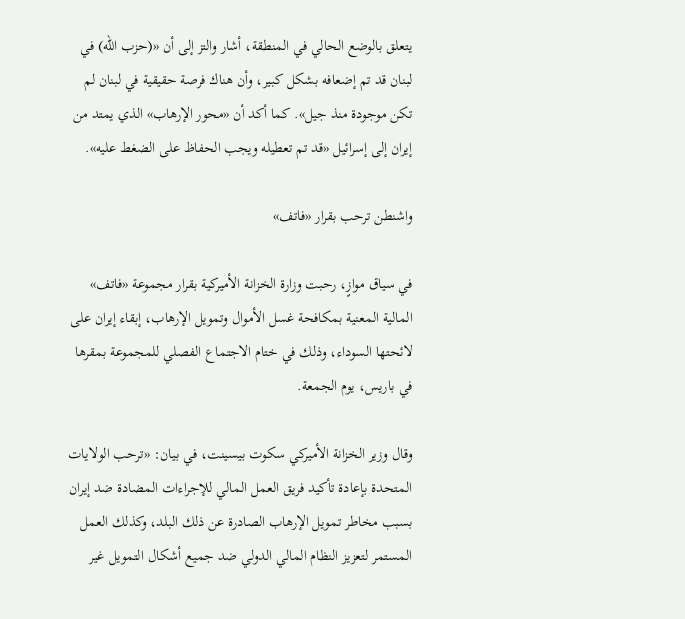يتعلق بالوضع الحالي في المنطقة، أشار والتز إلى أن «(حزب الله) في لبنان قد تم إضعافه بشكل كبير، وأن هناك فرصة حقيقية في لبنان لم تكن موجودة منذ جيل». كما أكد أن «محور الإرهاب» الذي يمتد من إيران إلى إسرائيل «قد تم تعطيله ويجب الحفاظ على الضغط عليه».

واشنطن ترحب بقرار «فاتف»

في سياق موازٍ، رحبت وزارة الخزانة الأميركية بقرار مجموعة «فاتف» المالية المعنية بمكافحة غسل الأموال وتمويل الإرهاب، إبقاء إيران على لائحتها السوداء، وذلك في ختام الاجتماع الفصلي للمجموعة بمقرها في باريس، يوم الجمعة.

وقال وزير الخزانة الأميركي سكوت بيسينت، في بيان: «ترحب الولايات المتحدة بإعادة تأكيد فريق العمل المالي للإجراءات المضادة ضد إيران بسبب مخاطر تمويل الإرهاب الصادرة عن ذلك البلد، وكذلك العمل المستمر لتعزيز النظام المالي الدولي ضد جميع أشكال التمويل غير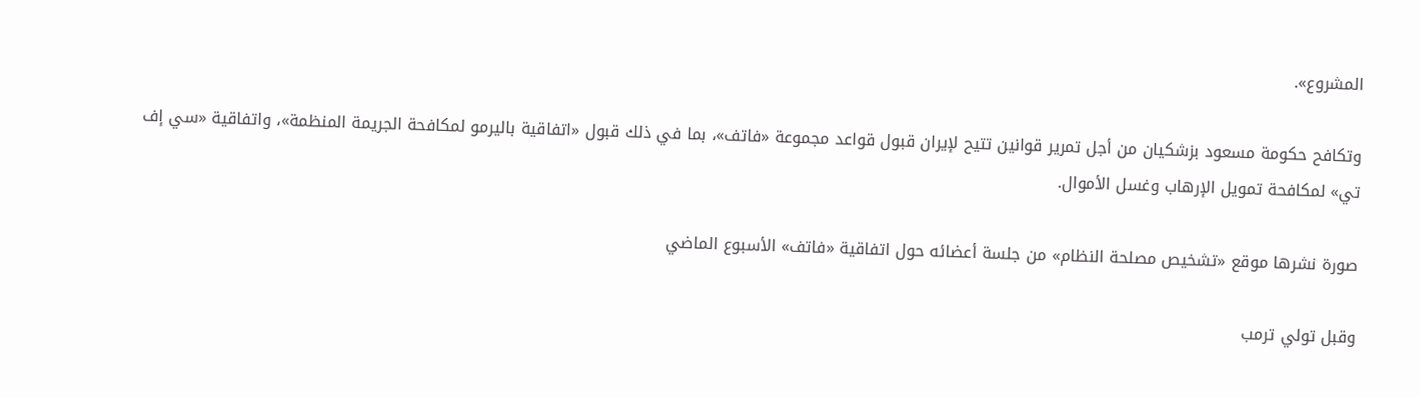المشروع».

وتكافح حكومة مسعود بزشكيان من أجل تمرير قوانين تتيح لإيران قبول قواعد مجموعة «فاتف»، بما في ذلك قبول «اتفاقية باليرمو لمكافحة الجريمة المنظمة»، واتفاقية «سي إف تي» لمكافحة تمويل الإرهاب وغسل الأموال.

صورة نشرها موقع «تشخيص مصلحة النظام» من جلسة أعضائه حول اتفاقية «فاتف» الأسبوع الماضي

وقبل تولي ترمب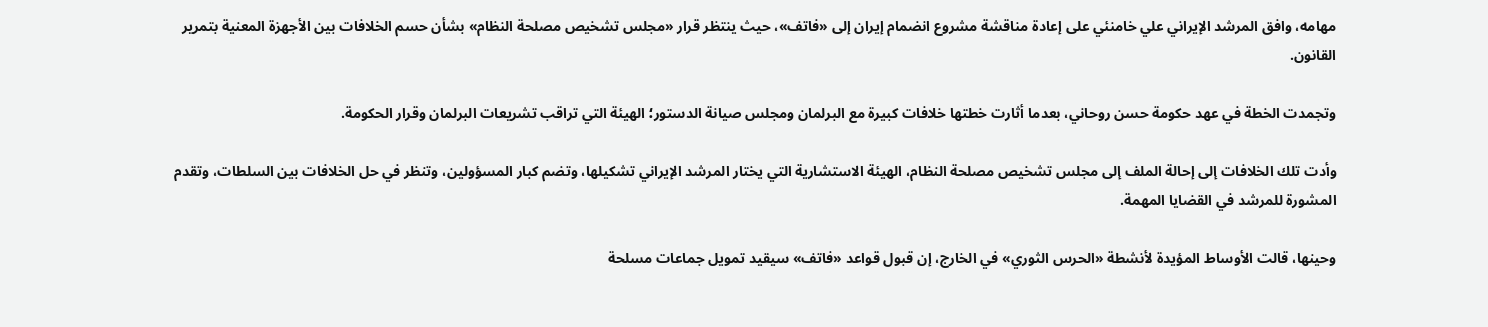مهامه، وافق المرشد الإيراني علي خامنئي على إعادة مناقشة مشروع انضمام إيران إلى «فاتف»، حيث ينتظر قرار «مجلس تشخيص مصلحة النظام» بشأن حسم الخلافات بين الأجهزة المعنية بتمرير القانون.

وتجمدت الخطة في عهد حكومة حسن روحاني، بعدما أثارت خطتها خلافات كبيرة مع البرلمان ومجلس صيانة الدستور؛ الهيئة التي تراقب تشريعات البرلمان وقرار الحكومة.

وأدت تلك الخلافات إلى إحالة الملف إلى مجلس تشخيص مصلحة النظام، الهيئة الاستشارية التي يختار المرشد الإيراني تشكيلها، وتضم كبار المسؤولين، وتنظر في حل الخلافات بين السلطات، وتقدم المشورة للمرشد في القضايا المهمة.

وحينها، قالت الأوساط المؤيدة لأنشطة «الحرس الثوري» في الخارج، إن قبول قواعد «فاتف» سيقيد تمويل جماعات مسلحة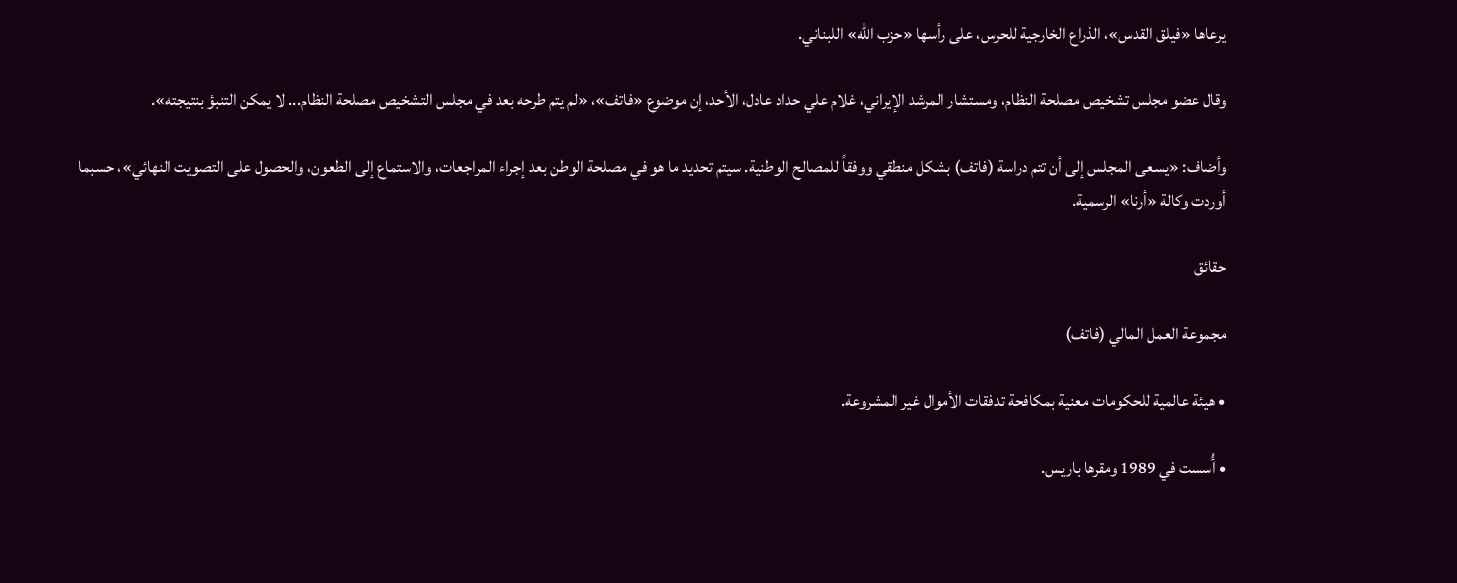يرعاها «فيلق القدس»، الذراع الخارجية للحرس، على رأسها «حزب الله» اللبناني.

وقال عضو مجلس تشخيص مصلحة النظام، ومستشار المرشد الإيراني، غلام علي حداد عادل، الأحد، إن موضوع «فاتف»، «لم يتم طرحه بعد في مجلس التشخيص مصلحة النظام... لا يمكن التنبؤ بنتيجته».

وأضاف: «يسعى المجلس إلى أن تتم دراسة (فاتف) بشكل منطقي ووفقاً للمصالح الوطنية. سيتم تحديد ما هو في مصلحة الوطن بعد إجراء المراجعات، والاستماع إلى الطعون، والحصول على التصويت النهائي»، حسبما أوردت وكالة «أرنا» الرسمية.

حقائق

مجموعة العمل المالي (فاتف)

• هيئة عالمية للحكومات معنية بمكافحة تدفقات الأموال غير المشروعة.

• أُسست في 1989 ومقرها باريس.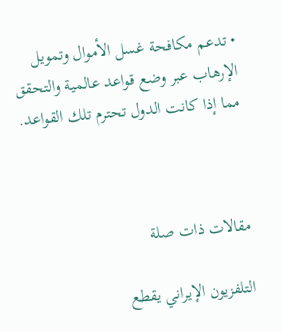• تدعم مكافحة غسل الأموال وتمويل الإرهاب عبر وضع قواعد عالمية والتحقق مما إذا كانت الدول تحترم تلك القواعد.



مقالات ذات صلة

التلفزيون الإيراني يقطع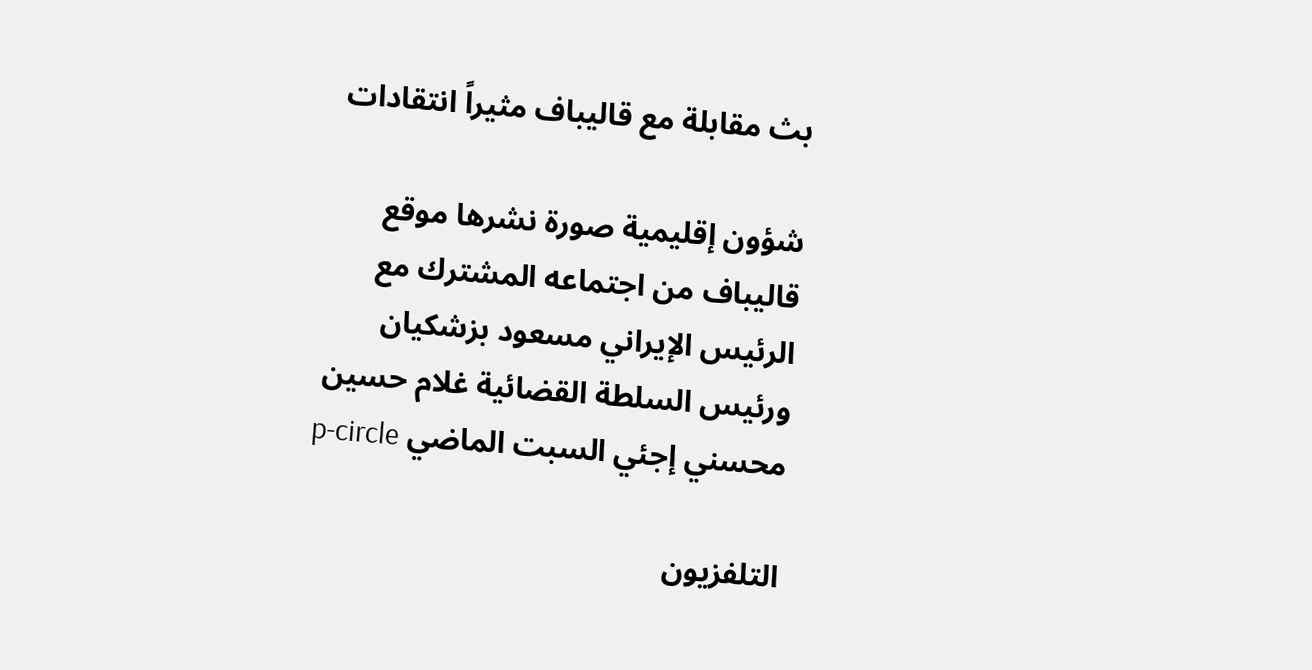بث مقابلة مع قاليباف مثيراً انتقادات

شؤون إقليمية صورة نشرها موقع قاليباف من اجتماعه المشترك مع الرئيس الإيراني مسعود بزشكيان ورئيس السلطة القضائية غلام حسين محسني إجئي السبت الماضي p-circle

التلفزيون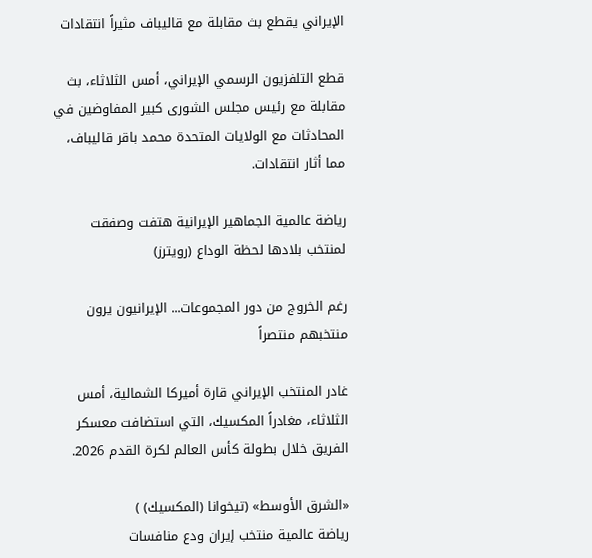الإيراني يقطع بث مقابلة مع قاليباف مثيراً انتقادات

قطع التلفزيون الرسمي الإيراني، أمس الثلاثاء، بث مقابلة مع رئيس مجلس الشورى كبير المفاوضين في المحادثات مع الولايات المتحدة محمد باقر قاليباف، مما أثار انتقادات.

رياضة عالمية الجماهير الإيرانية هتفت وصفقت لمنتخب بلادها لحظة الوداع (رويترز)

رغم الخروج من دور المجموعات... الإيرانيون يرون منتخبهم منتصراً

غادر المنتخب الإيراني قارة أميركا الشمالية، أمس الثلاثاء، مغادراً المكسيك، التي استضافت معسكر الفريق خلال بطولة كأس العالم لكرة القدم 2026.

«الشرق الأوسط» (تيخوانا (المكسيك) )
رياضة عالمية منتخب إيران ودع منافسات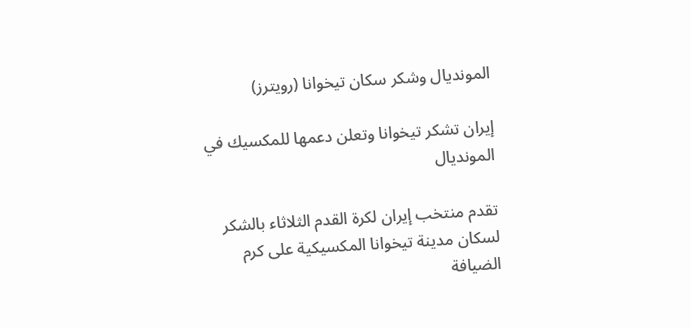المونديال وشكر سكان تيخوانا (رويترز)

إيران تشكر تيخوانا وتعلن دعمها للمكسيك في المونديال

تقدم منتخب إيران لكرة القدم الثلاثاء بالشكر لسكان مدينة تيخوانا المكسيكية على كرم الضيافة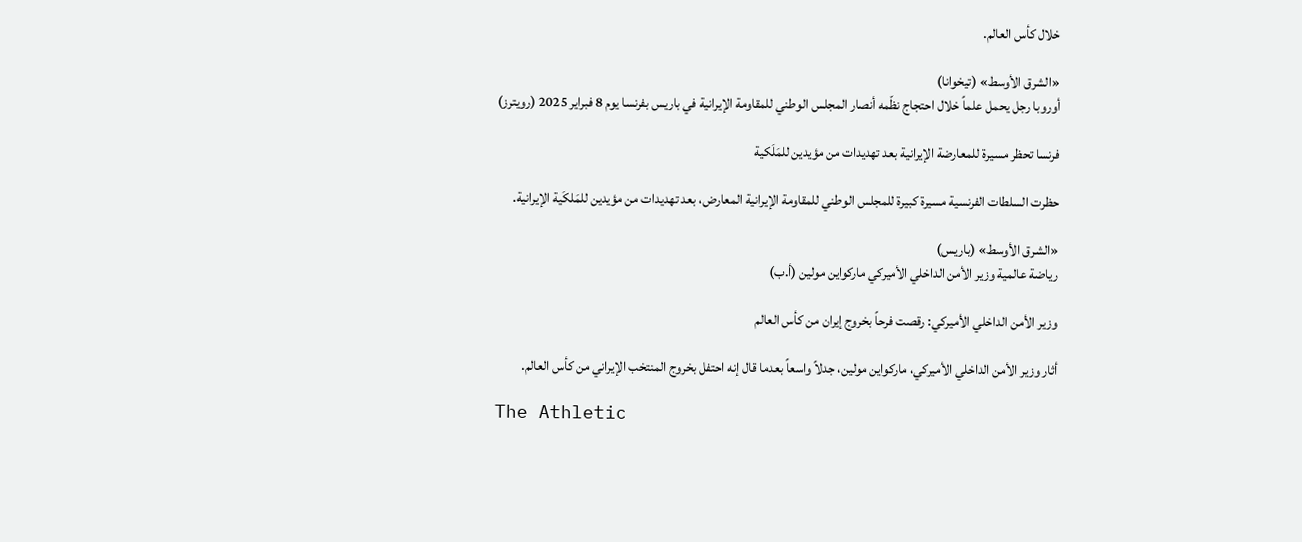خلال كأس العالم.

«الشرق الأوسط» (تيخوانا)
أوروبا رجل يحمل علماً خلال احتجاج نظّمه أنصار المجلس الوطني للمقاومة الإيرانية في باريس بفرنسا يوم 8 فبراير 2025 (رويترز)

فرنسا تحظر مسيرة للمعارضة الإيرانية بعد تهديدات من مؤيدين للمَلَكية

حظرت السلطات الفرنسية مسيرة كبيرة للمجلس الوطني للمقاومة الإيرانية المعارض، بعد تهديدات من مؤيدين للمَلكَية الإيرانية.

«الشرق الأوسط» (باريس)
رياضة عالمية وزير الأمن الداخلي الأميركي ماركواين مولين (أ.ب)

وزير الأمن الداخلي الأميركي: رقصت فرحاً بخروج إيران من كأس العالم

أثار وزير الأمن الداخلي الأميركي، ماركواين مولين، جدلاً واسعاً بعدما قال إنه احتفل بخروج المنتخب الإيراني من كأس العالم.

The Athletic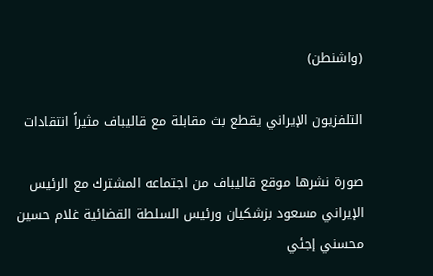(واشنطن)

التلفزيون الإيراني يقطع بث مقابلة مع قاليباف مثيراً انتقادات

صورة نشرها موقع قاليباف من اجتماعه المشترك مع الرئيس الإيراني مسعود بزشكيان ورئيس السلطة القضائية غلام حسين محسني إجئي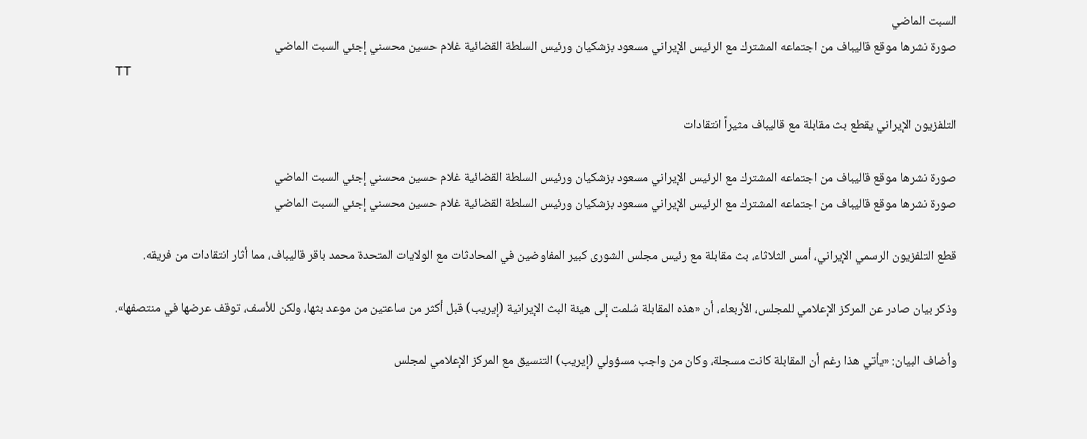السبت الماضي
صورة نشرها موقع قاليباف من اجتماعه المشترك مع الرئيس الإيراني مسعود بزشكيان ورئيس السلطة القضائية غلام حسين محسني إجئي السبت الماضي
TT

التلفزيون الإيراني يقطع بث مقابلة مع قاليباف مثيراً انتقادات

صورة نشرها موقع قاليباف من اجتماعه المشترك مع الرئيس الإيراني مسعود بزشكيان ورئيس السلطة القضائية غلام حسين محسني إجئي السبت الماضي
صورة نشرها موقع قاليباف من اجتماعه المشترك مع الرئيس الإيراني مسعود بزشكيان ورئيس السلطة القضائية غلام حسين محسني إجئي السبت الماضي

قطع التلفزيون الرسمي الإيراني، أمس الثلاثاء، بث مقابلة مع رئيس مجلس الشورى كبير المفاوضين في المحادثات مع الولايات المتحدة محمد باقر قاليباف، مما أثار انتقادات من فريقه.

وذكر بيان صادر عن المركز الإعلامي للمجلس، الأربعاء، أن «هذه المقابلة سُلمت إلى هيئة البث الإيرانية (إيريب) قبل أكثر من ساعتين من موعد بثها، ولكن للأسف، توقف عرضها في منتصفها».

وأضاف البيان: «يأتي هذا رغم أن المقابلة كانت مسجلة، وكان من واجب مسؤولي (إيريب) التنسيق مع المركز الإعلامي لمجلس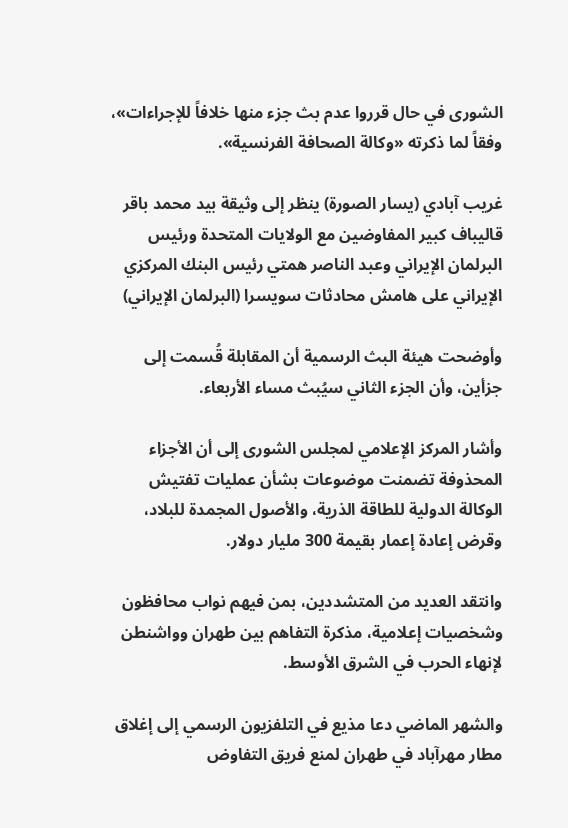الشورى في حال قرروا عدم بث جزء منها خلافاً للإجراءات»، وفقاً لما ذكرته «وكالة الصحافة الفرنسية».

غريب آبادي (يسار الصورة) ينظر إلى وثيقة بيد محمد باقر قاليباف كبير المفاوضين مع الولايات المتحدة ورئيس البرلمان الإيراني وعبد الناصر همتي رئيس البنك المركزي الإيراني على هامش محادثات سويسرا (البرلمان الإيراني)

وأوضحت هيئة البث الرسمية أن المقابلة قُسمت إلى جزأين، وأن الجزء الثاني سيُبث مساء الأربعاء.

وأشار المركز الإعلامي لمجلس الشورى إلى أن الأجزاء المحذوفة تضمنت موضوعات بشأن عمليات تفتيش الوكالة الدولية للطاقة الذرية، والأصول المجمدة للبلاد، وقرض إعادة إعمار بقيمة 300 مليار دولار.

وانتقد العديد من المتشددين، بمن فيهم نواب محافظون وشخصيات إعلامية، مذكرة التفاهم بين طهران وواشنطن لإنهاء الحرب في الشرق الأوسط.

والشهر الماضي دعا مذيع في التلفزيون الرسمي إلى إغلاق مطار مهرآباد في طهران لمنع فريق التفاوض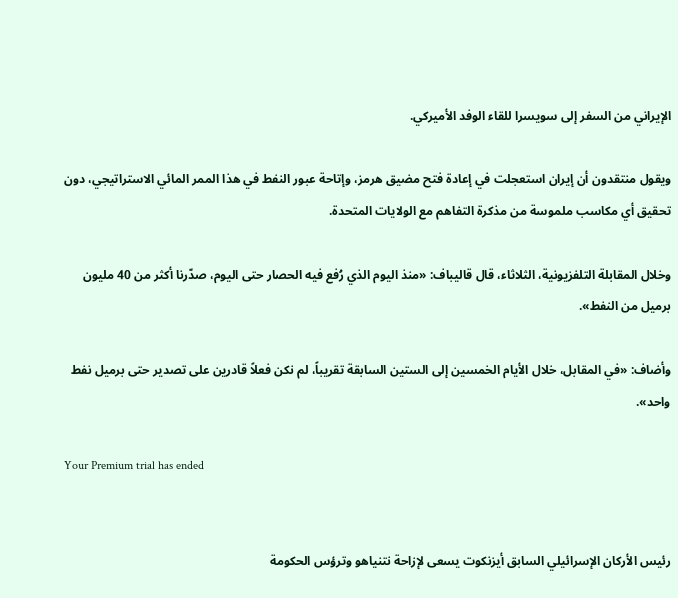الإيراني من السفر إلى سويسرا للقاء الوفد الأميركي.

ويقول منتقدون أن إيران استعجلت في إعادة فتح مضيق هرمز، وإتاحة عبور النفط في هذا الممر المائي الاستراتيجي، دون تحقيق أي مكاسب ملموسة من مذكرة التفاهم مع الولايات المتحدة.

وخلال المقابلة التلفزيونية، الثلاثاء، قال قاليباف: «منذ اليوم الذي رُفع فيه الحصار حتى اليوم، صدّرنا أكثر من 40 مليون برميل من النفط».

وأضاف: «في المقابل، خلال الأيام الخمسين إلى الستين السابقة تقريباً، لم نكن فعلاً قادرين على تصدير حتى برميل نفط واحد».

Your Premium trial has ended


رئيس الأركان الإسرائيلي السابق أيزنكوت يسعى لإزاحة نتنياهو وترؤس الحكومة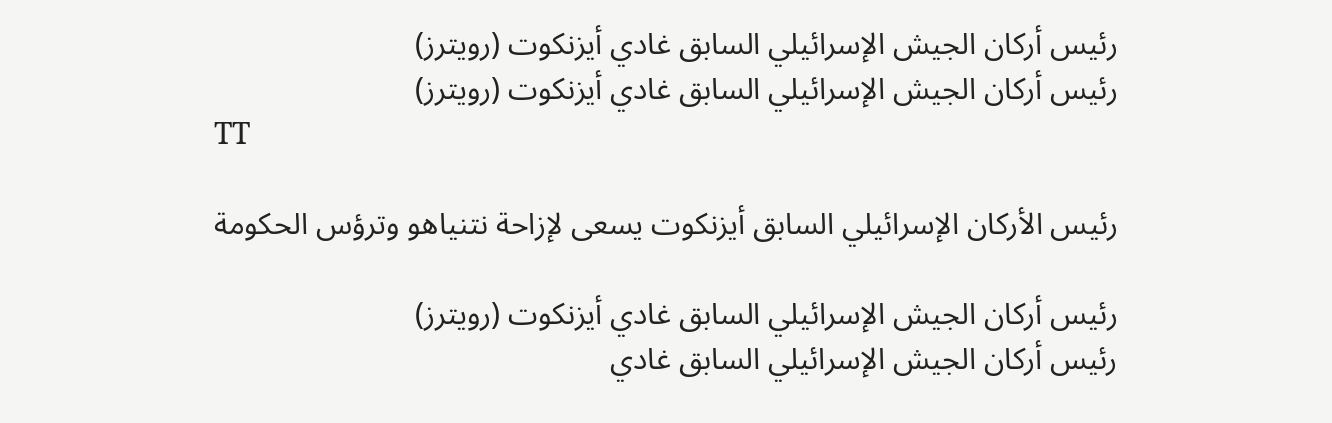رئيس أركان الجيش الإسرائيلي السابق غادي أيزنكوت (رويترز)
رئيس أركان الجيش الإسرائيلي السابق غادي أيزنكوت (رويترز)
TT

رئيس الأركان الإسرائيلي السابق أيزنكوت يسعى لإزاحة نتنياهو وترؤس الحكومة

رئيس أركان الجيش الإسرائيلي السابق غادي أيزنكوت (رويترز)
رئيس أركان الجيش الإسرائيلي السابق غادي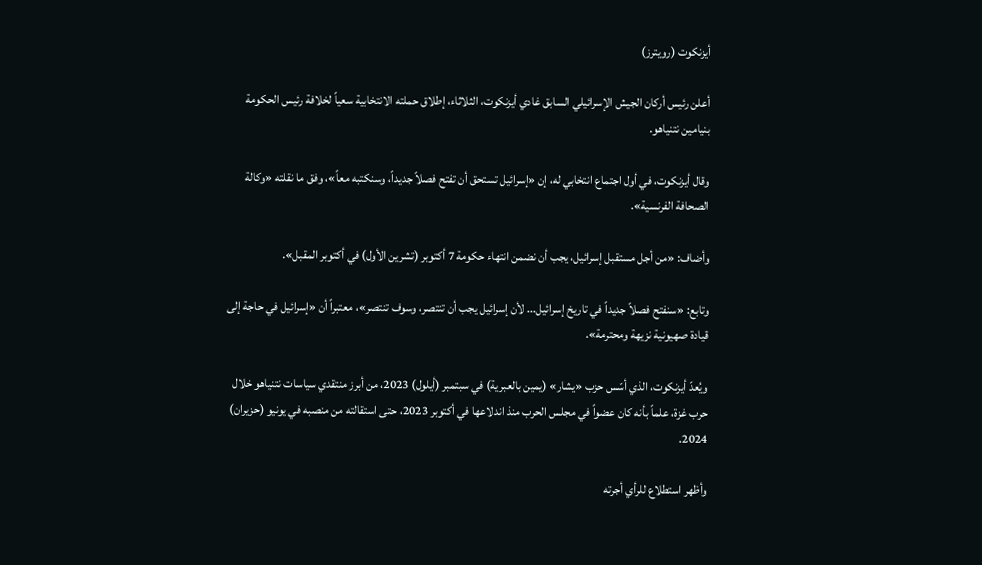أيزنكوت (رويترز)

أعلن رئيس أركان الجيش الإسرائيلي السابق غادي أيزنكوت، الثلاثاء، إطلاق حملته الانتخابية سعياً لخلافة رئيس الحكومة بنيامين نتنياهو.

وقال أيزنكوت، في أول اجتماع انتخابي له، إن «إسرائيل تستحق أن تفتح فصلاً جديداً، وسنكتبه معاً»، وفق ما نقلته «وكالة الصحافة الفرنسية».

وأضاف: «من أجل مستقبل إسرائيل، يجب أن نضمن انتهاء حكومة 7 أكتوبر (تشرين الأول) في أكتوبر المقبل».

وتابع: «سنفتح فصلاً جديداً في تاريخ إسرائيل... لأن إسرائيل يجب أن تنتصر، وسوف تنتصر»، معتبراً أن «إسرائيل في حاجة إلى قيادة صهيونية نزيهة ومحترمة».

ويُعدّ أيزنكوت، الذي أسّس حزب «يشار» (يمين بالعبرية) في سبتمبر (أيلول) 2023، من أبرز منتقدي سياسات نتنياهو خلال حرب غزة، علماً بأنه كان عضواً في مجلس الحرب منذ اندلاعها في أكتوبر 2023، حتى استقالته من منصبه في يونيو (حزيران) 2024.

وأظهر استطلاع للرأي أجرته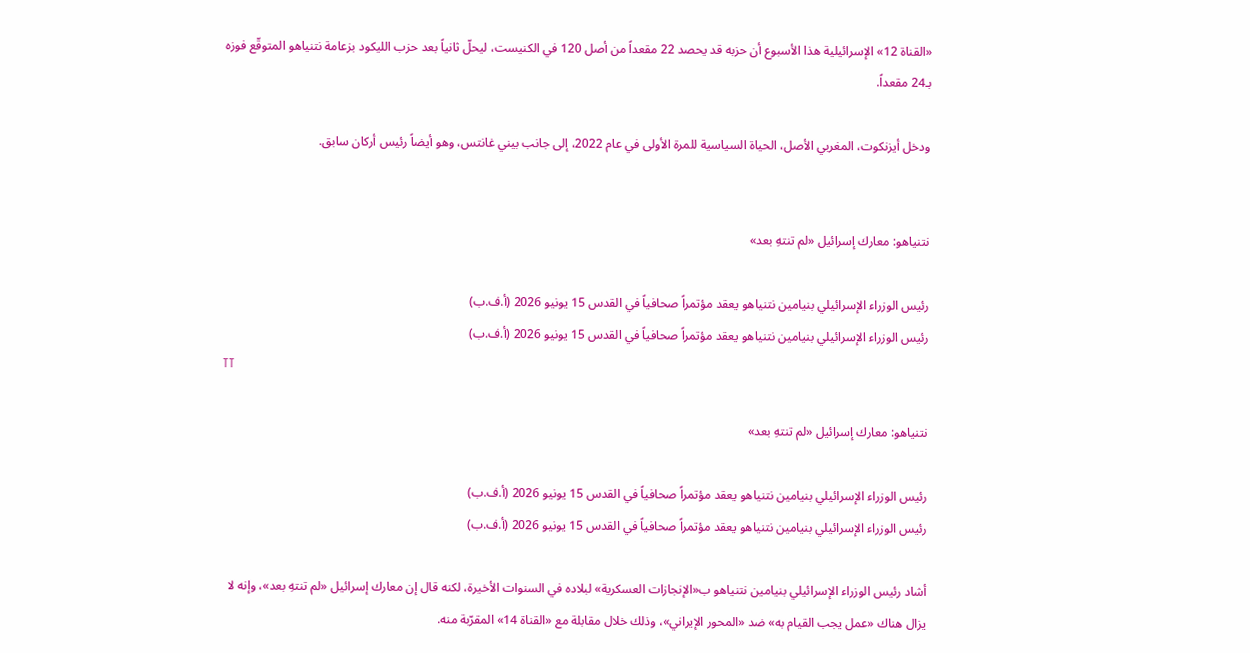«القناة 12» الإسرائيلية هذا الأسبوع أن حزبه قد يحصد 22 مقعداً من أصل 120 في الكنيست، ليحلّ ثانياً بعد حزب الليكود بزعامة نتنياهو المتوقّع فوزه بـ24 مقعداً.

ودخل أيزنكوت، المغربي الأصل، الحياة السياسية للمرة الأولى في عام 2022، إلى جانب بيني غانتس، وهو أيضاً رئيس أركان سابق.


نتنياهو: معارك إسرائيل «لم تنتهِ بعد»

رئيس الوزراء الإسرائيلي بنيامين نتنياهو يعقد مؤتمراً صحافياً في القدس 15 يونيو 2026 (أ.ف.ب)
رئيس الوزراء الإسرائيلي بنيامين نتنياهو يعقد مؤتمراً صحافياً في القدس 15 يونيو 2026 (أ.ف.ب)
TT

نتنياهو: معارك إسرائيل «لم تنتهِ بعد»

رئيس الوزراء الإسرائيلي بنيامين نتنياهو يعقد مؤتمراً صحافياً في القدس 15 يونيو 2026 (أ.ف.ب)
رئيس الوزراء الإسرائيلي بنيامين نتنياهو يعقد مؤتمراً صحافياً في القدس 15 يونيو 2026 (أ.ف.ب)

أشاد رئيس الوزراء الإسرائيلي بنيامين نتنياهو ب«الإنجازات العسكرية» لبلاده في السنوات الأخيرة، لكنه قال إن معارك إسرائيل «لم تنتهِ بعد»، وإنه لا يزال هناك «عمل يجب القيام به» ضد «المحور الإيراني»، وذلك خلال مقابلة مع «القناة 14» المقرّبة منه.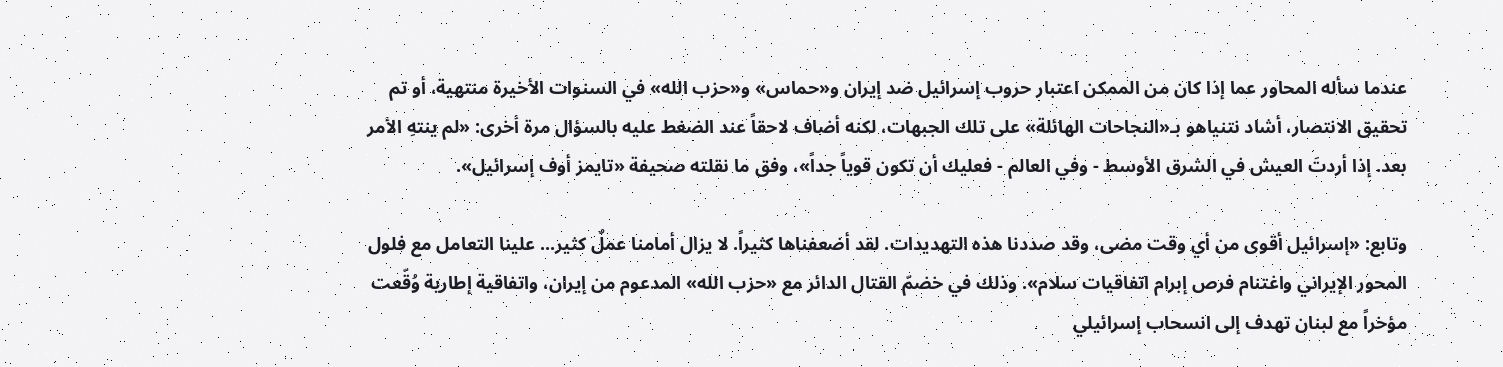عندما سأله المحاور عما إذا كان من الممكن اعتبار حروب إسرائيل ضد إيران و«حماس» و«حزب الله» في السنوات الأخيرة منتهية، أو تم تحقيق الانتصار، أشاد نتنياهو بـ«النجاحات الهائلة» على تلك الجبهات، لكنه أضاف لاحقاً عند الضغط عليه بالسؤال مرة أخرى: «لم ينتهِ الأمر بعد. إذا أردتَ العيش في الشرق الأوسط - وفي العالم - فعليك أن تكون قوياً جداً»، وفق ما نقلته صحيفة «تايمز أوف إسرائيل».

وتابع: «إسرائيل أقوى من أي وقت مضى، وقد صددنا هذه التهديدات. لقد أضعفناها كثيراً. لا يزال أمامنا عملٌ كثير... علينا التعامل مع فلول المحور الإيراني واغتنام فرص إبرام اتفاقيات سلام». وذلك في خضمّ القتال الدائر مع «حزب الله» المدعوم من إيران، واتفاقية إطارية وُقّعت مؤخراً مع لبنان تهدف إلى انسحاب إسرائيلي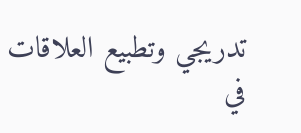تدريجي وتطبيع العلاقات في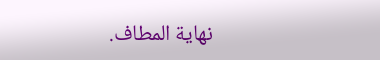نهاية المطاف.